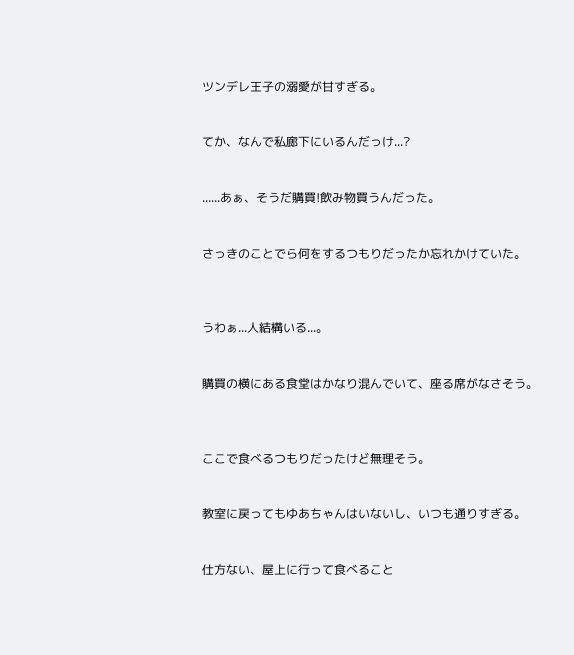ツンデレ王子の溺愛が甘すぎる。


てか、なんで私廊下にいるんだっけ...?


......あぁ、そうだ購買!飲み物買うんだった。


さっきのことでら何をするつもりだったか忘れかけていた。



うわぁ...人結構いる...。


購買の横にある食堂はかなり混んでいて、座る席がなさそう。



ここで食べるつもりだったけど無理そう。


教室に戻ってもゆあちゃんはいないし、いつも通りすぎる。


仕方ない、屋上に行って食べること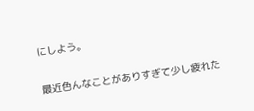にしよう。

最近色んなことがありすぎて少し疲れた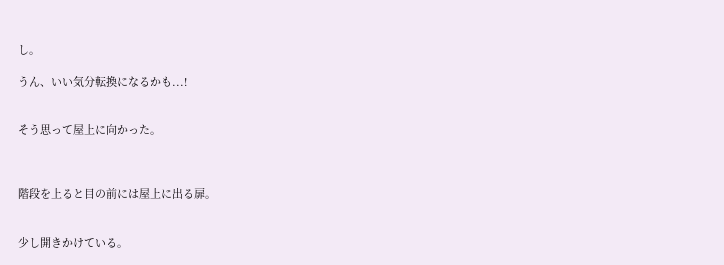し。

うん、いい気分転換になるかも...!


そう思って屋上に向かった。



階段を上ると目の前には屋上に出る扉。


少し開きかけている。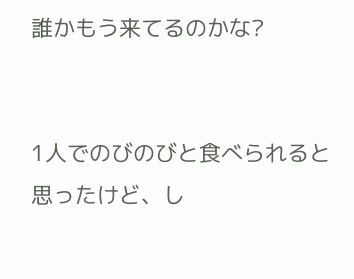誰かもう来てるのかな?


1人でのびのびと食べられると思ったけど、し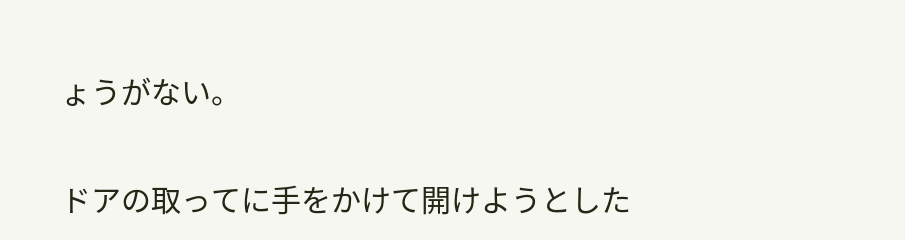ょうがない。


ドアの取ってに手をかけて開けようとした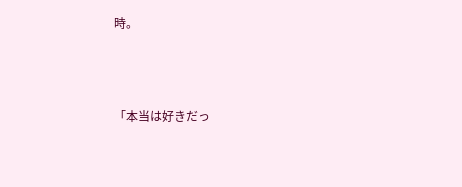時。



「本当は好きだっ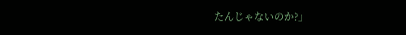たんじゃないのか?」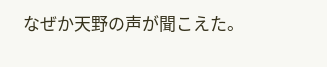なぜか天野の声が聞こえた。